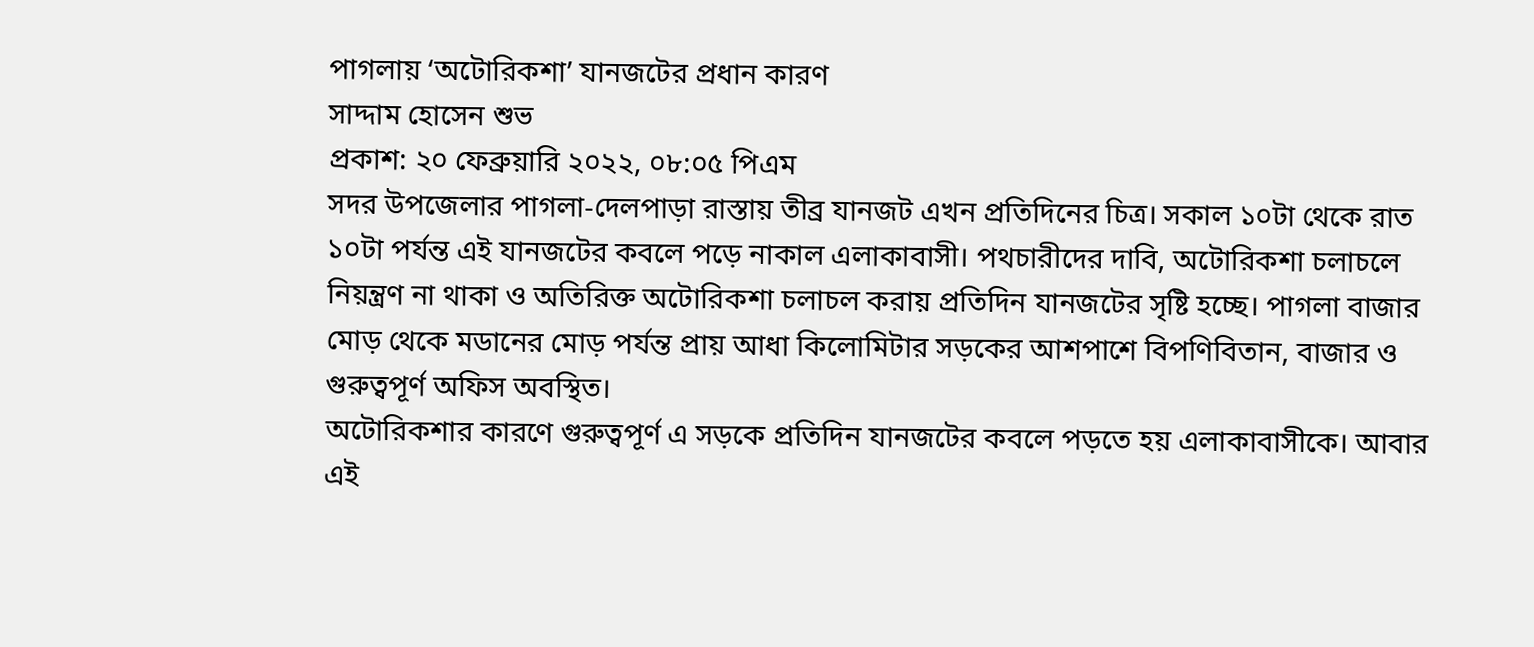পাগলায় ‘অটোরিকশা’ যানজটের প্রধান কারণ
সাদ্দাম হোসেন শুভ
প্রকাশ: ২০ ফেব্রুয়ারি ২০২২, ০৮:০৫ পিএম
সদর উপজেলার পাগলা-দেলপাড়া রাস্তায় তীব্র যানজট এখন প্রতিদিনের চিত্র। সকাল ১০টা থেকে রাত ১০টা পর্যন্ত এই যানজটের কবলে পড়ে নাকাল এলাকাবাসী। পথচারীদের দাবি, অটোরিকশা চলাচলে নিয়ন্ত্রণ না থাকা ও অতিরিক্ত অটোরিকশা চলাচল করায় প্রতিদিন যানজটের সৃষ্টি হচ্ছে। পাগলা বাজার মোড় থেকে মডানের মোড় পর্যন্ত প্রায় আধা কিলোমিটার সড়কের আশপাশে বিপণিবিতান, বাজার ও গুরুত্বপূর্ণ অফিস অবস্থিত।
অটোরিকশার কারণে গুরুত্বপূর্ণ এ সড়কে প্রতিদিন যানজটের কবলে পড়তে হয় এলাকাবাসীকে। আবার এই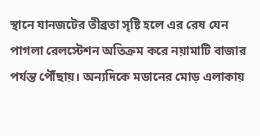স্থানে যানজটের তীব্রতা সৃষ্টি হলে এর রেষ যেন পাগলা রেলস্টেশন অতিক্রম করে নয়ামাটি বাজার পর্যন্ত পৌঁছায়। অন্যদিকে মডানের মোড় এলাকায়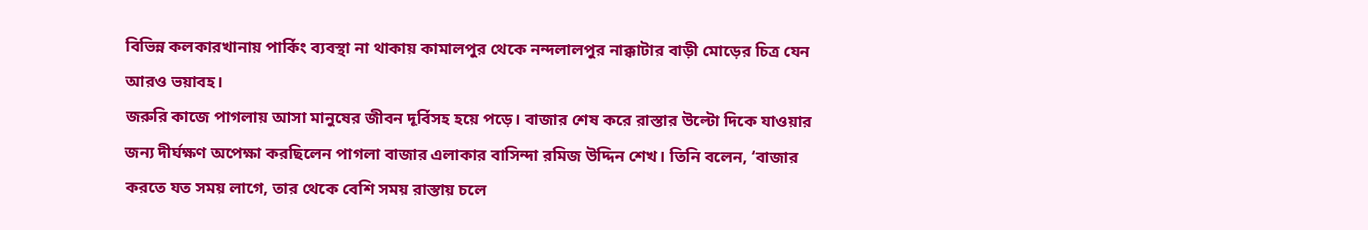বিভিন্ন কলকারখানায় পার্কিং ব্যবস্থা না থাকায় কামালপুর থেকে নন্দলালপুর নাক্কাটার বাড়ী মোড়ের চিত্র যেন আরও ভয়াবহ।
জরুরি কাজে পাগলায় আসা মানুষের জীবন দূর্বিসহ হয়ে পড়ে। বাজার শেষ করে রাস্তার উল্টো দিকে যাওয়ার জন্য দীর্ঘক্ষণ অপেক্ষা করছিলেন পাগলা বাজার এলাকার বাসিন্দা রমিজ উদ্দিন শেখ। তিনি বলেন, ‘বাজার করতে যত সময় লাগে, তার থেকে বেশি সময় রাস্তায় চলে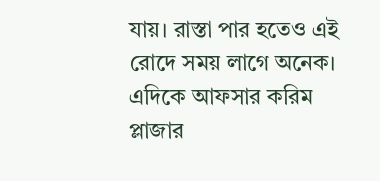যায়। রাস্তা পার হতেও এই রোদে সময় লাগে অনেক।
এদিকে আফসার করিম প্লাজার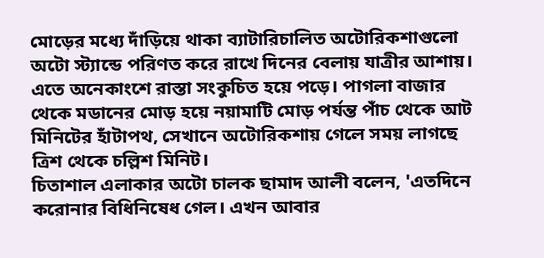মোড়ের মধ্যে দাঁড়িয়ে থাকা ব্যাটারিচালিত অটোরিকশাগুলো অটো স্ট্যান্ডে পরিণত করে রাখে দিনের বেলায় যাত্রীর আশায়। এতে অনেকাংশে রাস্তা সংকুচিত হয়ে পড়ে। পাগলা বাজার থেকে মডানের মোড় হয়ে নয়ামাটি মোড় পর্যন্ত পাঁচ থেকে আট মিনিটের হাঁটাপথ, সেখানে অটোরিকশায় গেলে সময় লাগছে ত্রিশ থেকে চল্লিশ মিনিট।
চিতাশাল এলাকার অটো চালক ছামাদ আলী বলেন, 'এতদিনে করোনার বিধিনিষেধ গেল। এখন আবার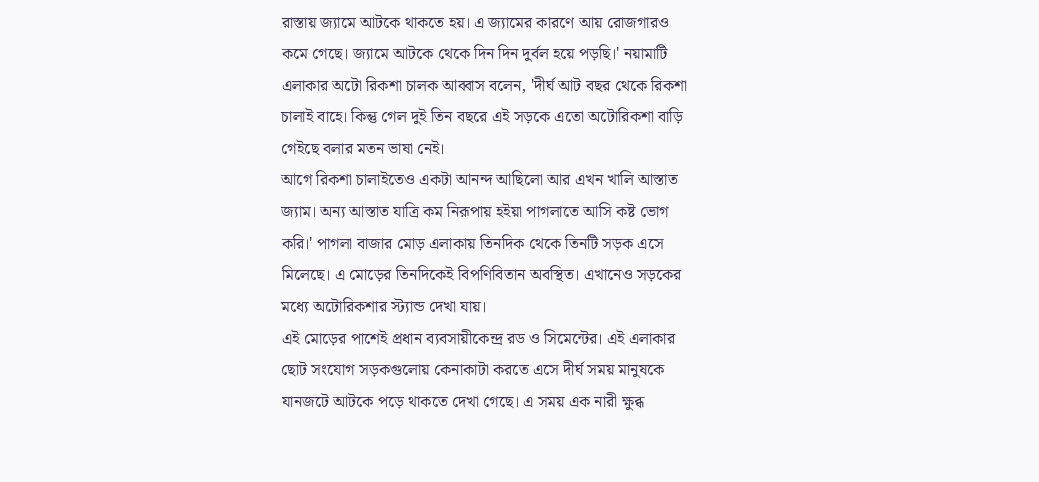রাস্তায় জ্যামে আটকে থাকতে হয়। এ জ্যামের কারণে আয় রোজগারও কমে গেছে। জ্যামে আটকে থেকে দিন দিন দুর্বল হয়ে পড়ছি।' নয়ামাটি এলাকার অটো রিকশা চালক আব্বাস বলেন, 'দীর্ঘ আট বছর থেকে রিকশা চালাই বাহে। কিন্তু গেল দুই তিন বছরে এই সড়কে এতো অটোরিকশা বাড়ি গেইছে বলার মতন ভাষা নেই।
আগে রিকশা চালাইতেও একটা আনন্দ আছিলো আর এখন খালি আস্তাত জ্যাম। অন্য আস্তাত যাত্রি কম নিরূপায় হইয়া পাগলাতে আসি কষ্ট ভোগ করি।' পাগলা বাজার মোড় এলাকায় তিনদিক থেকে তিনটি সড়ক এসে মিলেছে। এ মোড়ের তিনদিকেই বিপণিবিতান অবস্থিত। এখানেও সড়কের মধ্যে অটোরিকশার স্ট্যান্ড দেখা যায়।
এই মোড়ের পাশেই প্রধান ব্যবসায়ীকেন্দ্র রড ও সিমেন্টের। এই এলাকার ছোট সংযোগ সড়কগুলোয় কেনাকাটা করতে এসে দীর্ঘ সময় মানুষকে যানজটে আটকে পড়ে থাকতে দেখা গেছে। এ সময় এক নারী ক্ষুব্ধ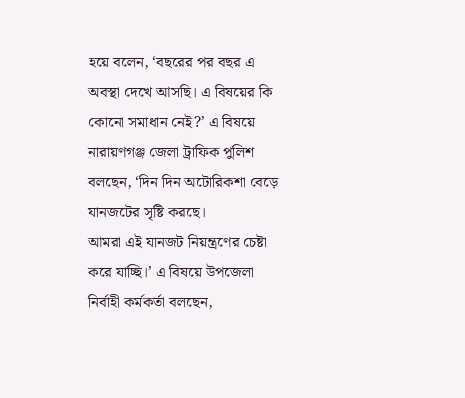হয়ে বলেন, ‘বছরের পর বছর এ অবস্থা দেখে আসছি। এ বিষয়ের কি কোনো সমাধান নেই?’ এ বিষয়ে নারায়ণগঞ্জ জেলা ট্রাফিক পুলিশ বলছেন, ‘দিন দিন অটোরিকশা বেড়ে যানজটের সৃষ্টি করছে।
আমরা এই যানজট নিয়ন্ত্রণের চেষ্টা করে যাচ্ছি।’ এ বিষয়ে উপজেলা নির্বাহী কর্মকর্তা বলছেন,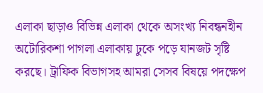এলাকা ছাড়াও বিভিন্ন এলাকা থেকে অসংখ্য নিবন্ধনহীন অটোরিকশা পাগলা এলাকায় ঢুকে পড়ে যানজট সৃষ্টি করছে। ট্রাফিক বিভাগসহ আমরা সেসব বিষয়ে পদক্ষেপ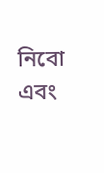নিবো এবং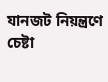যানজট নিয়ন্ত্রণে চেষ্টা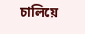চালিয়ে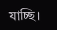যাচ্ছি।